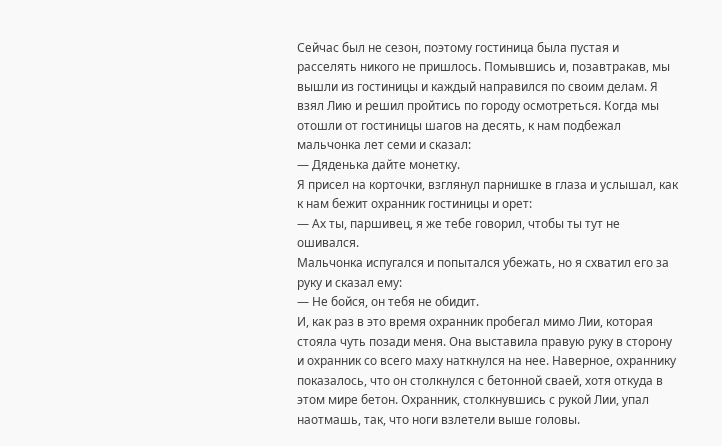Сейчас был не сезон, поэтому гостиница была пустая и расселять никого не пришлось. Помывшись и, позавтракав, мы вышли из гостиницы и каждый направился по своим делам. Я взял Лию и решил пройтись по городу осмотреться. Когда мы отошли от гостиницы шагов на десять, к нам подбежал мальчонка лет семи и сказал:
— Дяденька дайте монетку.
Я присел на корточки, взглянул парнишке в глаза и услышал, как к нам бежит охранник гостиницы и орет:
— Ах ты, паршивец, я же тебе говорил, чтобы ты тут не ошивался.
Мальчонка испугался и попытался убежать, но я схватил его за руку и сказал ему:
— Не бойся, он тебя не обидит.
И, как раз в это время охранник пробегал мимо Лии, которая стояла чуть позади меня. Она выставила правую руку в сторону и охранник со всего маху наткнулся на нее. Наверное, охраннику показалось, что он столкнулся с бетонной сваей, хотя откуда в этом мире бетон. Охранник, столкнувшись с рукой Лии, упал наотмашь, так, что ноги взлетели выше головы.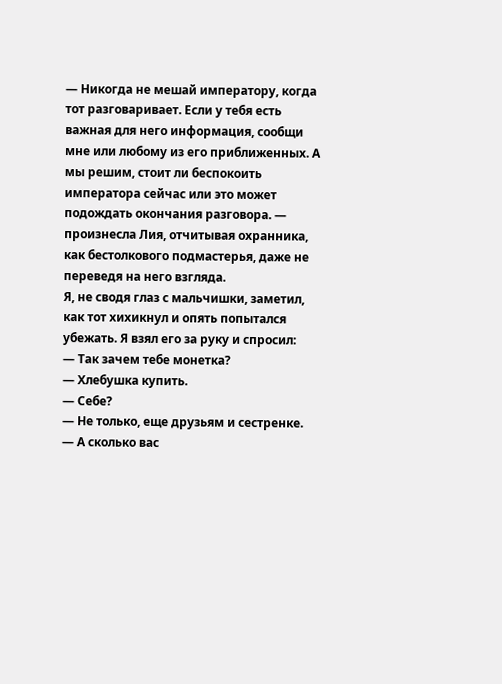— Никогда не мешай императору, когда тот разговаривает. Если у тебя есть важная для него информация, сообщи мне или любому из его приближенных. А мы решим, стоит ли беспокоить императора сейчас или это может подождать окончания разговора. — произнесла Лия, отчитывая охранника, как бестолкового подмастерья, даже не переведя на него взгляда.
Я, не сводя глаз с мальчишки, заметил, как тот хихикнул и опять попытался убежать. Я взял его за руку и спросил:
— Так зачем тебе монетка?
— Хлебушка купить.
— Себе?
— Не только, еще друзьям и сестренке.
— А сколько вас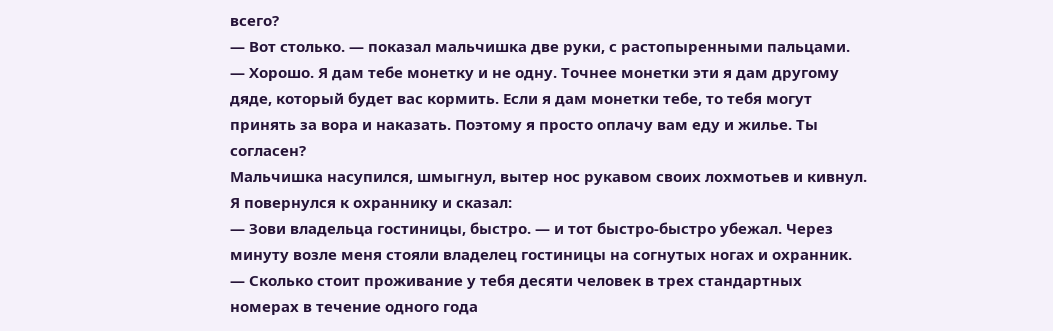всего?
— Вот столько. — показал мальчишка две руки, с растопыренными пальцами.
— Хорошо. Я дам тебе монетку и не одну. Точнее монетки эти я дам другому дяде, который будет вас кормить. Если я дам монетки тебе, то тебя могут принять за вора и наказать. Поэтому я просто оплачу вам еду и жилье. Ты согласен?
Мальчишка насупился, шмыгнул, вытер нос рукавом своих лохмотьев и кивнул.
Я повернулся к охраннику и сказал:
— Зови владельца гостиницы, быстро. — и тот быстро-быстро убежал. Через минуту возле меня стояли владелец гостиницы на согнутых ногах и охранник.
— Сколько стоит проживание у тебя десяти человек в трех стандартных номерах в течение одного года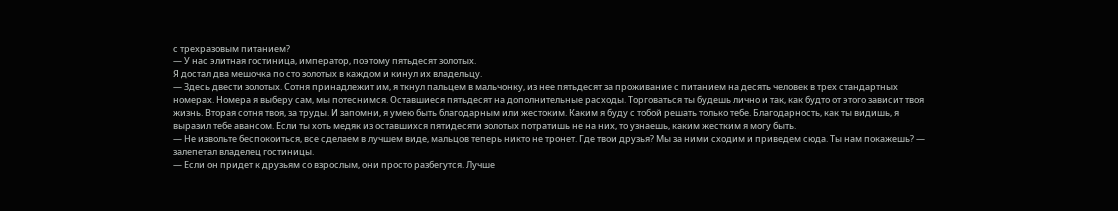с трехразовым питанием?
— У нас элитная гостиница, император, поэтому пятьдесят золотых.
Я достал два мешочка по сто золотых в каждом и кинул их владельцу.
— Здесь двести золотых. Сотня принадлежит им, я ткнул пальцем в мальчонку, из нее пятьдесят за проживание с питанием на десять человек в трех стандартных номерах. Номера я выберу сам, мы потеснимся. Оставшиеся пятьдесят на дополнительные расходы. Торговаться ты будешь лично и так, как будто от этого зависит твоя жизнь. Вторая сотня твоя, за труды. И запомни, я умею быть благодарным или жестоким. Каким я буду с тобой решать только тебе. Благодарность, как ты видишь, я выразил тебе авансом. Если ты хоть медяк из оставшихся пятидесяти золотых потратишь не на них, то узнаешь, каким жестким я могу быть.
— Не извольте беспокоиться, все сделаем в лучшем виде, мальцов теперь никто не тронет. Где твои друзья? Мы за ними сходим и приведем сюда. Ты нам покажешь? — залепетал владелец гостиницы.
— Если он придет к друзьям со взрослым, они просто разбегутся. Лучше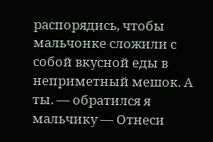распорядись, чтобы мальчонке сложили с собой вкусной еды в неприметный мешок. А ты. — обратился я мальчику — Отнеси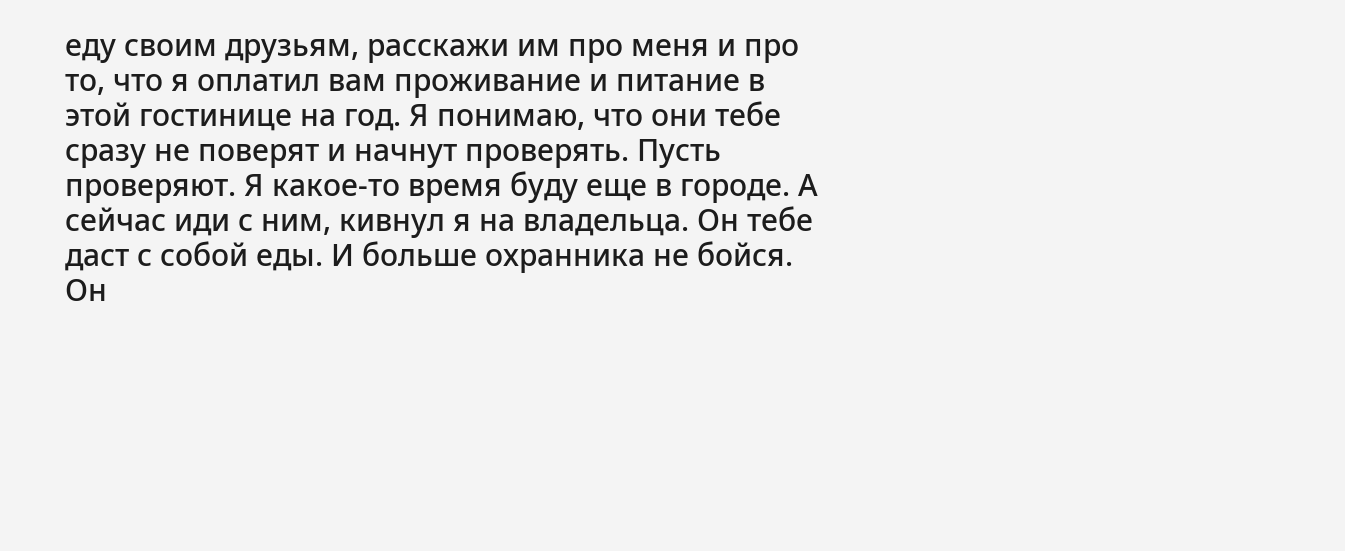еду своим друзьям, расскажи им про меня и про то, что я оплатил вам проживание и питание в этой гостинице на год. Я понимаю, что они тебе сразу не поверят и начнут проверять. Пусть проверяют. Я какое-то время буду еще в городе. А сейчас иди с ним, кивнул я на владельца. Он тебе даст с собой еды. И больше охранника не бойся. Он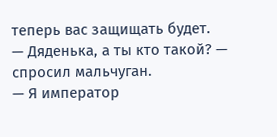теперь вас защищать будет.
— Дяденька, а ты кто такой? — спросил мальчуган.
— Я император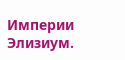Империи Элизиум.